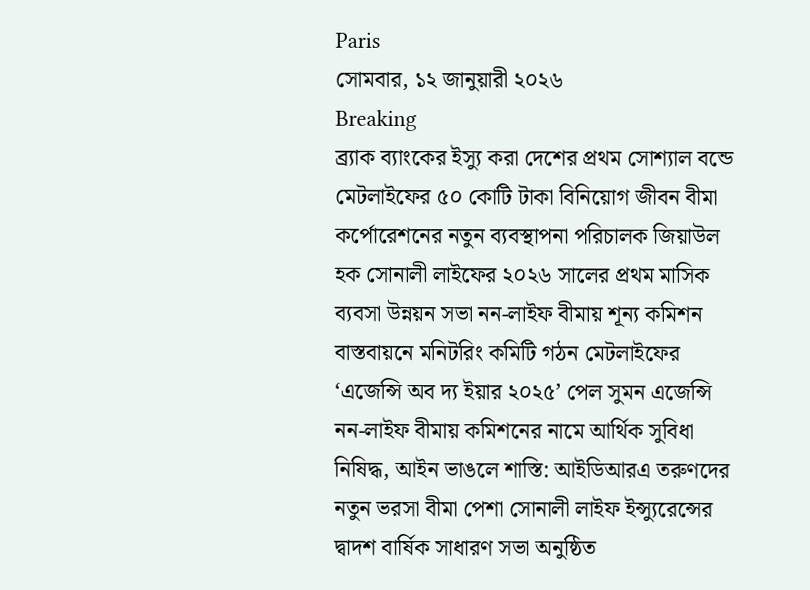Paris
সোমবার, ১২ জানুয়ারী ২০২৬
Breaking
ব্র্যাক ব্যাংকের ইস্যু করা দেশের প্রথম সোশ্যাল বন্ডে মেটলাইফের ৫০ কোটি টাকা বিনিয়োগ জীবন বীমা কর্পোরেশনের নতুন ব্যবস্থাপনা পরিচালক জিয়াউল হক সোনালী লাইফের ২০২৬ সালের প্রথম মাসিক ব্যবসা উন্নয়ন সভা নন-লাইফ বীমায় শূন্য কমিশন বাস্তবায়নে মনিটরিং কমিটি গঠন মেটলাইফের ‘এজেন্সি অব দ্য ইয়ার ২০২৫’ পেল সুমন এজেন্সি নন-লাইফ বীমায় কমিশনের নামে আর্থিক সুবিধা নিষিদ্ধ, আইন ভাঙলে শাস্তি: আইডিআরএ তরুণদের নতুন ভরসা বীমা পেশা সোনালী লাইফ ইন্স্যুরেন্সের দ্বাদশ বার্ষিক সাধারণ সভা অনুষ্ঠিত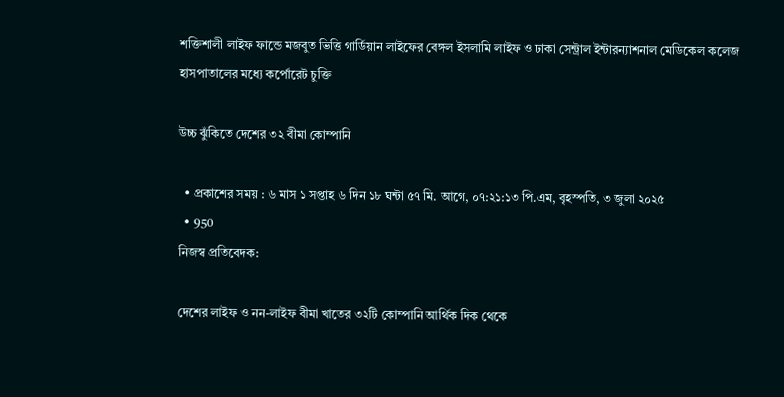শক্তিশালী লাইফ ফান্ডে মজবুত ভিত্তি গার্ডিয়ান লাইফের বেঙ্গল ইসলামি লাইফ ও ঢাকা সেন্ট্রাল ইন্টারন্যাশনাল মেডিকেল কলেজ হাসপাতালের মধ্যে কর্পোরেট চুক্তি

উচ্চ ঝুঁকিতে দেশের ৩২ বীমা কোম্পানি

  • প্রকাশের সময় : ৬ মাস ১ সপ্তাহ ৬ দিন ১৮ ঘন্টা ৫৭ মি. আগে, ০৭:২১:১৩ পি.এম, বৃহস্পতি, ৩ জুলা ২০২৫
  • 950
নিজস্ব প্রতিবেদক:

দেশের লাইফ ও নন-লাইফ বীমা খাতের ৩২টি কোম্পানি আর্থিক দিক থেকে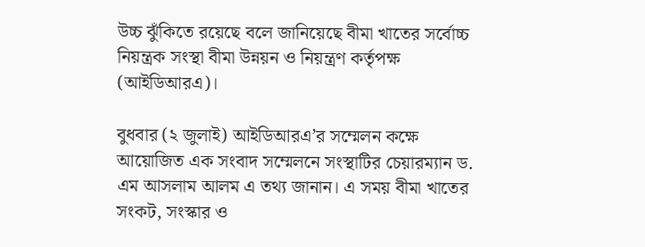উচ্চ ঝুঁকিতে রয়েছে বলে জানিয়েছে বীমা খাতের সর্বোচ্চ নিয়ন্ত্রক সংস্থা বীমা উন্নয়ন ও নিয়ন্ত্রণ কর্তৃপক্ষ (আইডিআরএ)।

বুধবার (২ জুলাই) আইডিআরএ’র সম্মেলন কক্ষে আয়োজিত এক সংবাদ সম্মেলনে সংস্থাটির চেয়ারম্যান ড. এম আসলাম আলম এ তথ্য জানান। এ সময় বীমা খাতের সংকট, সংস্কার ও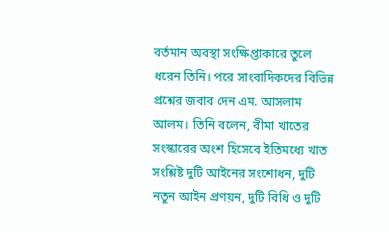বর্তমান অবস্থা সংক্ষিপ্তাকারে তুলে ধরেন তিনি। পরে সাংবাদিকদের বিভিন্ন প্রশ্নের জবাব দেন এম. আসলাম আলম। তিনি বলেন, বীমা খাতের সংস্কারের অংশ হিসেবে ইতিমধ্যে খাত সংশ্লিষ্ট দুটি আইনের সংশোধন, দুটি নতুন আইন প্রণয়ন, দুটি বিধি ও দুটি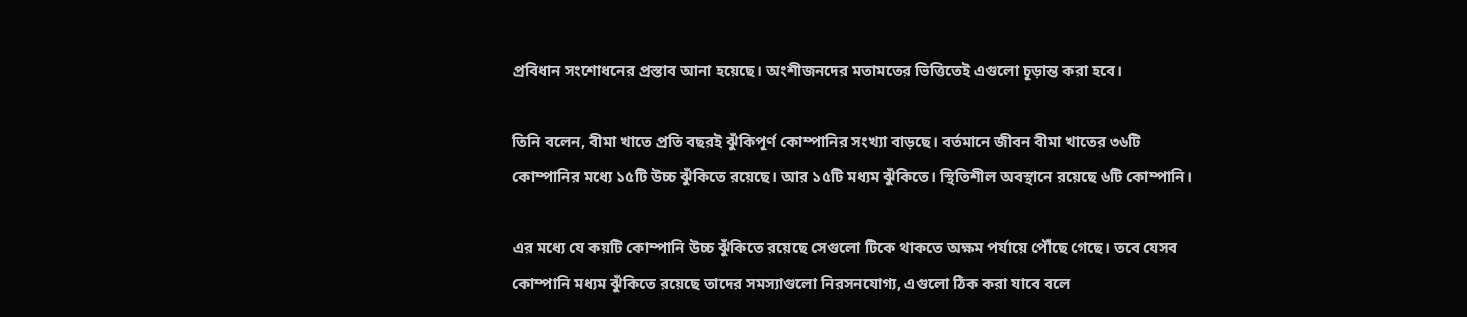প্রবিধান সংশোধনের প্রস্তাব আনা হয়েছে। অংশীজনদের মতামতের ভিত্তিতেই এগুলো চূড়ান্ত করা হবে।

তিনি বলেন, বীমা খাতে প্রতি বছরই ঝুঁকিপূর্ণ কোম্পানির সংখ্যা বাড়ছে। বর্তমানে জীবন বীমা খাতের ৩৬টি কোম্পানির মধ্যে ১৫টি উচ্চ ঝুঁকিতে রয়েছে। আর ১৫টি মধ্যম ঝুঁকিতে। স্থিতিশীল অবস্থানে রয়েছে ৬টি কোম্পানি।

এর মধ্যে যে কয়টি কোম্পানি উচ্চ ঝুঁকিতে রয়েছে সেগুলো টিকে থাকতে অক্ষম পর্যায়ে পৌঁছে গেছে। তবে যেসব কোম্পানি মধ্যম ঝুঁকিতে রয়েছে তাদের সমস্যাগুলো নিরসনযোগ্য, এগুলো ঠিক করা যাবে বলে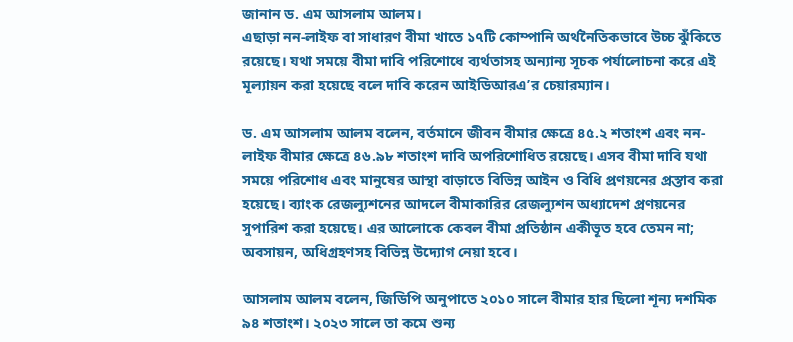জানান ড. এম আসলাম আলম।
এছাড়া নন-লাইফ বা সাধারণ বীমা খাতে ১৭টি কোম্পানি অর্থনৈতিকভাবে উচ্চ ঝুঁকিতে রয়েছে। যথা সময়ে বীমা দাবি পরিশোধে ব্যর্থতাসহ অন্যান্য সূচক পর্যালোচনা করে এই মূল্যায়ন করা হয়েছে বলে দাবি করেন আইডিআরএ’র চেয়ারম্যান।

ড. এম আসলাম আলম বলেন, বর্তমানে জীবন বীমার ক্ষেত্রে ৪৫.২ শতাংশ এবং নন-লাইফ বীমার ক্ষেত্রে ৪৬.৯৮ শতাংশ দাবি অপরিশোধিত রয়েছে। এসব বীমা দাবি যথা সময়ে পরিশোধ এবং মানুষের আস্থা বাড়াতে বিভিন্ন আইন ও বিধি প্রণয়নের প্রস্তাব করা হয়েছে। ব্যাংক রেজল্যুশনের আদলে বীমাকারির রেজল্যুশন অধ্যাদেশ প্রণয়নের সুপারিশ করা হয়েছে। এর আলোকে কেবল বীমা প্রতিষ্ঠান একীভূত হবে তেমন না; অবসায়ন, অধিগ্রহণসহ বিভিন্ন উদ্যোগ নেয়া হবে।

আসলাম আলম বলেন, জিডিপি অনুপাতে ২০১০ সালে বীমার হার ছিলো শূন্য দশমিক ৯৪ শতাংশ। ২০২৩ সালে তা কমে শুন্য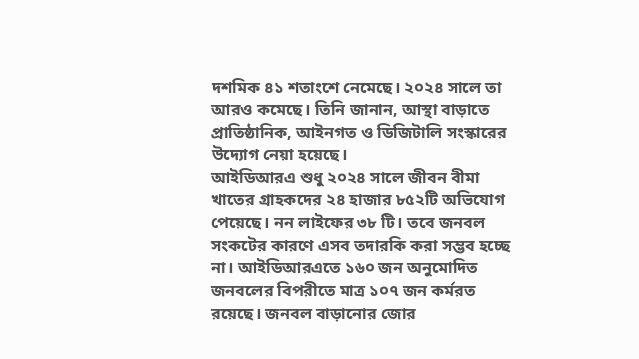দশমিক ৪১ শতাংশে নেমেছে। ২০২৪ সালে তা আরও কমেছে। তিনি জানান, আস্থা বাড়াতে প্রাতিষ্ঠানিক, আইনগত ও ডিজিটালি সংস্কারের উদ্যোগ নেয়া হয়েছে।
আইডিআরএ শুধু ২০২৪ সালে জীবন বীমা খাতের গ্রাহকদের ২৪ হাজার ৮৫২টি অভিযোগ পেয়েছে। নন লাইফের ৩৮ টি। তবে জনবল সংকটের কারণে এসব তদারকি করা সম্ভব হচ্ছে না। আইডিআরএতে ১৬০ জন অনুমোদিত জনবলের বিপরীতে মাত্র ১০৭ জন কর্মরত রয়েছে। জনবল বাড়ানোর জোর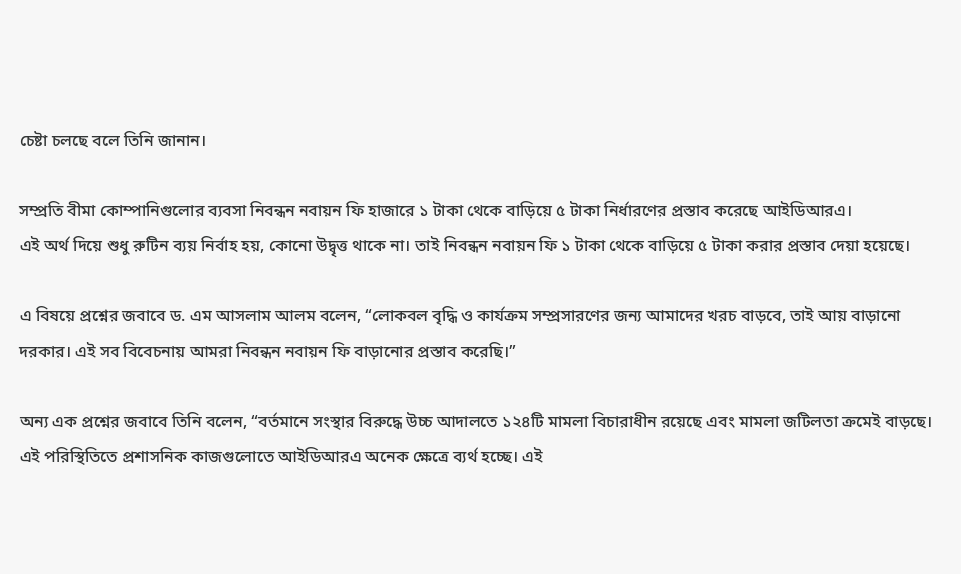চেষ্টা চলছে বলে তিনি জানান।

সম্প্রতি বীমা কোম্পানিগুলোর ব্যবসা নিবন্ধন নবায়ন ফি হাজারে ১ টাকা থেকে বাড়িয়ে ৫ টাকা নির্ধারণের প্রস্তাব করেছে আইডিআরএ।
এই অর্থ দিয়ে শুধু রুটিন ব্যয় নির্বাহ হয়, কোনো উদ্বৃত্ত থাকে না। তাই নিবন্ধন নবায়ন ফি ১ টাকা থেকে বাড়িয়ে ৫ টাকা করার প্রস্তাব দেয়া হয়েছে।

এ বিষয়ে প্রশ্নের জবাবে ড. এম আসলাম আলম বলেন, “লোকবল বৃদ্ধি ও কার্যক্রম সম্প্রসারণের জন্য আমাদের খরচ বাড়বে, তাই আয় বাড়ানো দরকার। এই সব বিবেচনায় আমরা নিবন্ধন নবায়ন ফি বাড়ানোর প্রস্তাব করেছি।”

অন্য এক প্রশ্নের জবাবে তিনি বলেন, “বর্তমানে সংস্থার বিরুদ্ধে উচ্চ আদালতে ১২৪টি মামলা বিচারাধীন রয়েছে এবং মামলা জটিলতা ক্রমেই বাড়ছে। এই পরিস্থিতিতে প্রশাসনিক কাজগুলোতে আইডিআরএ অনেক ক্ষেত্রে ব্যর্থ হচ্ছে। এই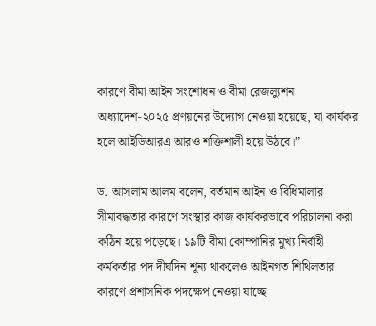কারণে বীমা আইন সংশোধন ও বীমা রেজল্যুশন অধ্যাদেশ-২০২৫ প্রণয়নের উদ্যোগ নেওয়া হয়েছে, যা কার্যকর হলে আইডিআরএ আরও শক্তিশালী হয়ে উঠবে।”

ড. আসলাম আলম বলেন, বর্তমান আইন ও বিধিমালার সীমাবদ্ধতার কারণে সংস্থার কাজ কার্যকরভাবে পরিচালনা করা কঠিন হয়ে পড়েছে। ১৯টি বীমা কোম্পানির মুখ্য নির্বাহী কর্মকর্তার পদ দীর্ঘদিন শূন্য থাকলেও আইনগত শিথিলতার কারণে প্রশাসনিক পদক্ষেপ নেওয়া যাচ্ছে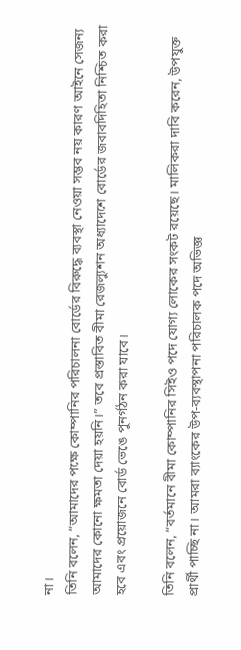না।
তিনি বলেন, “আমাদের পক্ষে কোম্পানির পরিচালনা বোর্ডের বিরুদ্ধে ব্যবস্থা নেওয়া সম্ভব নয় কারণ আইনে সেজন্য আমাদের কোনো ক্ষমতা দেয়া হয়নি।” তবে প্রস্তাবিত বীমা রেজল্যুশন অধ্যাদেশে বোর্ডের জবাবদিহিতা নিশ্চিত করা হবে এবং প্রয়োজনে বোর্ড ভেঙে পুনর্গঠন করা যাবে।

তিনি বলেন, “বর্তমানে বীমা কোম্পানির সিইও পদে যোগ্য লোকের সংকট রয়েছে। মালিকরা দাবি করেন, উপযুক্ত প্রার্থী পাচ্ছি না। আমরা ব্যাংকের উপ-ব্যবস্থাপনা পরিচালক পদে অভিজ্ঞ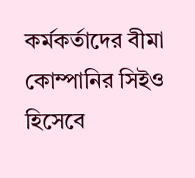কর্মকর্তাদের বীমা কোম্পানির সিইও হিসেবে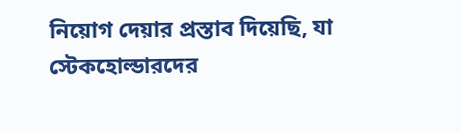নিয়োগ দেয়ার প্রস্তাব দিয়েছি, যা স্টেকহোল্ডারদের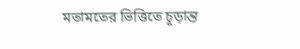মতামতের ভিত্তিতে চূড়ান্ত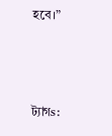হবে।”



ট্যাগs: